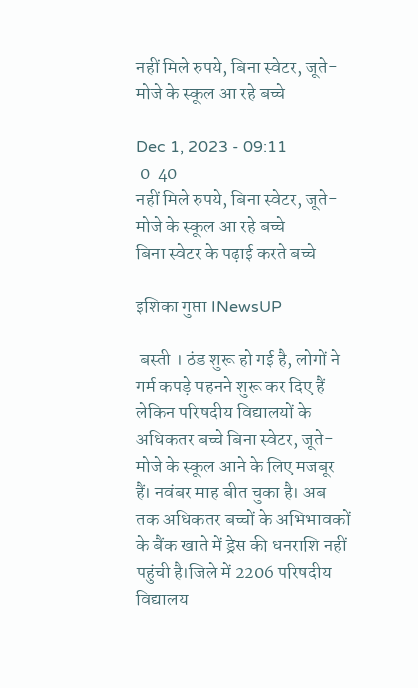नहीं मिले रुपये, बिना स्वेटर, जूते-मोजे के स्कूल आ रहे बच्चे

Dec 1, 2023 - 09:11
 0  40
नहीं मिले रुपये, बिना स्वेटर, जूते-मोजे के स्कूल आ रहे बच्चे
बिना स्वेटर के पढ़ाई करते बच्चे

इशिका गुप्ता INewsUP

 बस्ती । ठंड शुरू हो गई है, लोगों ने गर्म कपड़े पहनने शुरू कर दिए हैं लेकिन परिषदीय विद्यालयों के अधिकतर बच्चे बिना स्वेटर, जूते-मोजे के स्कूल आने के लिए मजबूर हैं। नवंबर माह बीत चुका है। अब तक अधिकतर बच्चों के अभिभावकों के बैंक खाते में ड्रेस की धनराशि नहीं पहुंची है।जिले में 2206 परिषदीय विद्यालय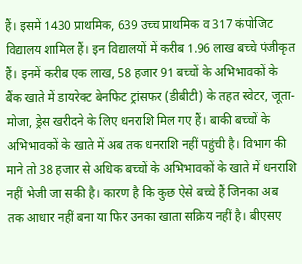हैं। इसमें 1430 प्राथमिक, 639 उच्च प्राथमिक व 317 कंपोजिट विद्यालय शामिल हैं। इन विद्यालयों में करीब 1.96 लाख बच्चे पंजीकृत हैं। इनमें करीब एक लाख, 58 हजार 91 बच्चों के अभिभावकों के बैंक खाते में डायरेक्ट बेनफिट ट्रांसफर (डीबीटी) के तहत स्वेटर, जूता-मोजा, ड्रेस खरीदने के लिए धनराशि मिल गए हैं। बाकी बच्चों के अभिभावकों के खाते में अब तक धनराशि नहीं पहुंची है। विभाग की माने तो 38 हजार से अधिक बच्चों के अभिभावकों के खाते में धनराशि नहीं भेजी जा सकी है। कारण है कि कुछ ऐसे बच्चे हैं जिनका अब तक आधार नहीं बना या फिर उनका खाता सक्रिय नहीं है। बीएसए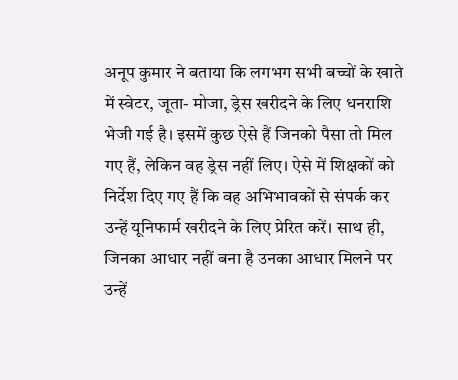अनूप कुमार ने बताया कि लगभग सभी बच्चों के खाते में स्वेटर, जूता- मोजा, ड्रेस खरीदने के लिए धनराशि भेजी गई है। इसमें कुछ ऐसे हैं जिनको पैसा तो मिल गए हैं, लेकिन वह ड्रेस नहीं लिए। ऐसे में शिक्षकों को निर्देश दिए गए हैं कि वह अभिभावकों से संपर्क कर उन्हें यूनिफार्म खरीदने के लिए प्रेरित करें। साथ ही, जिनका आधार नहीं बना है उनका आधार मिलने पर उन्हें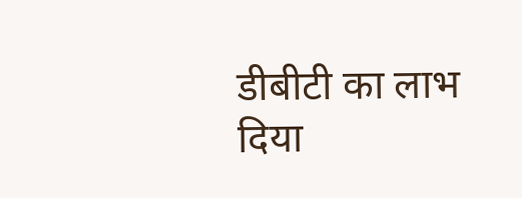डीबीटी का लाभ दिया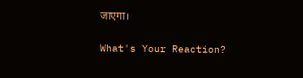जाएगा।

What's Your Reaction?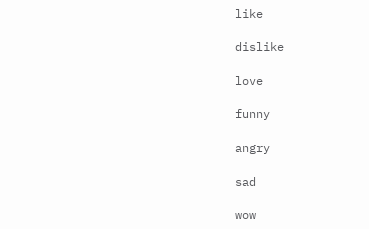like

dislike

love

funny

angry

sad

wow